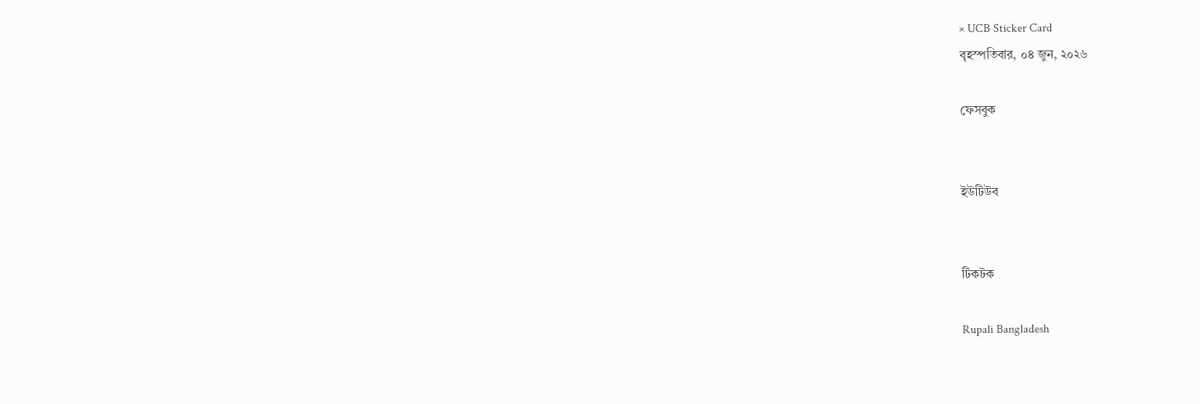× UCB Sticker Card
বৃহস্পতিবার, ০৪ জুন, ২০২৬

ফেসবুক


ইউটিউব


টিকটক

Rupali Bangladesh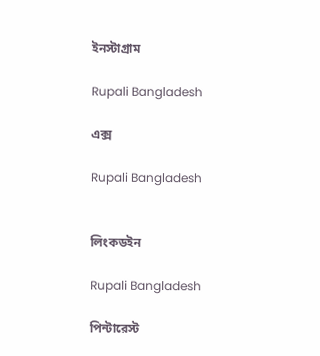ইনস্টাগ্রাম

Rupali Bangladesh

এক্স

Rupali Bangladesh


লিংকডইন

Rupali Bangladesh

পিন্টারেস্ট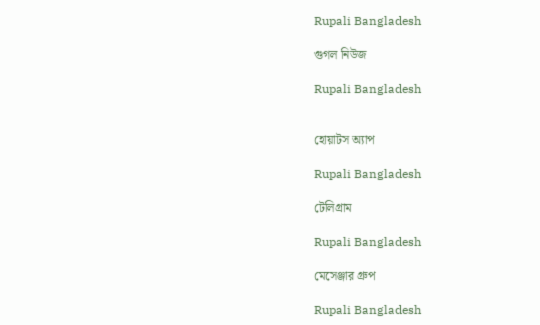Rupali Bangladesh

গুগল নিউজ

Rupali Bangladesh


হোয়াটস অ্যাপ

Rupali Bangladesh

টেলিগ্রাম

Rupali Bangladesh

মেসেঞ্জার গ্রুপ

Rupali Bangladesh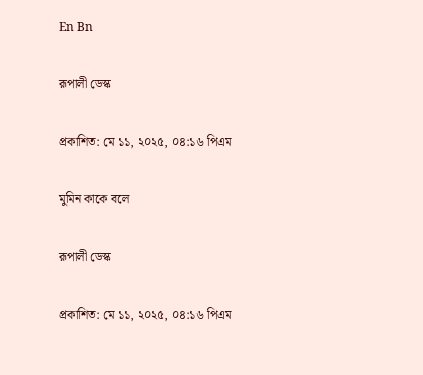En Bn

রূপালী ডেস্ক

প্রকাশিত: মে ১১, ২০২৫, ০৪:১৬ পিএম

মুমিন কাকে বলে

রূপালী ডেস্ক

প্রকাশিত: মে ১১, ২০২৫, ০৪:১৬ পিএম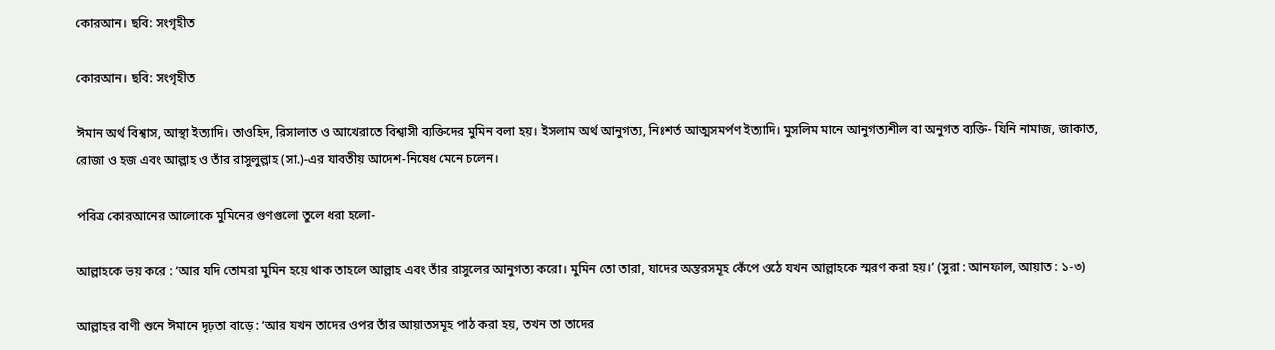কোরআন। ছবি: সংগৃহীত

কোরআন। ছবি: সংগৃহীত

ঈমান অর্থ বিশ্বাস, আস্থা ইত্যাদি। তাওহিদ, রিসালাত ও আখেরাতে বিশ্বাসী ব্যক্তিদের মুমিন বলা হয়। ইসলাম অর্থ আনুগত্য, নিঃশর্ত আত্মসমর্পণ ইত্যাদি। মুসলিম মানে আনুগত্যশীল বা অনুগত ব্যক্তি- যিনি নামাজ, জাকাত, রোজা ও হজ এবং আল্লাহ ও তাঁর রাসুলুল্লাহ (সা.)-এর যাবতীয় আদেশ-নিষেধ মেনে চলেন।

পবিত্র কোরআনের আলোকে মুমিনের গুণগুলো তুলে ধরা হলো-

আল্লাহকে ভয় করে : ‘আর যদি তোমরা মুমিন হয়ে থাক তাহলে আল্লাহ এবং তাঁর রাসুলের আনুগত্য করো। মুমিন তো তারা, যাদের অন্তরসমূহ কেঁপে ওঠে যখন আল্লাহকে স্মরণ করা হয়।’ (সুরা : আনফাল, আয়াত : ১-৩)

আল্লাহর বাণী শুনে ঈমানে দৃঢ়তা বাড়ে : ‘আর যখন তাদের ওপর তাঁর আয়াতসমূহ পাঠ করা হয়, তখন তা তাদের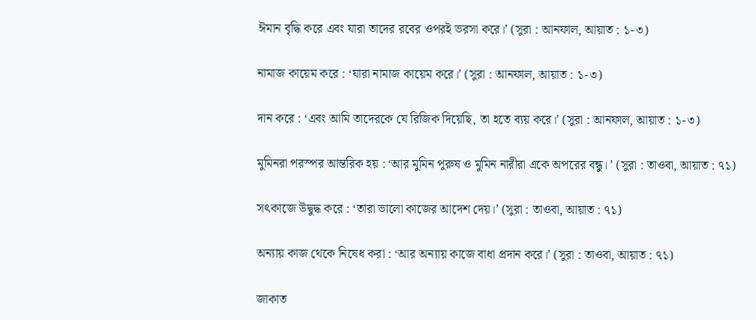ঈমান বৃদ্ধি করে এবং যারা তাদের রবের ওপরই ভরসা করে।’ (সুরা : আনফাল, আয়াত : ১-৩)

নামাজ কায়েম করে : ‘যারা নামাজ কায়েম করে।’ (সুরা : আনফাল, আয়াত : ১-৩)

দান করে : ‘এবং আমি তাদেরকে যে রিজিক দিয়েছি, তা হতে ব্যয় করে।’ (সুরা : আনফাল, আয়াত : ১-৩)

মুমিনরা পরস্পর আন্তরিক হয় : ‘আর মুমিন পুরুষ ও মুমিন নারীরা একে অপরের বন্ধু। ’ (সুরা : তাওবা, আয়াত : ৭১)

সৎকাজে উদ্বুদ্ধ করে : ‘তারা ভালো কাজের আদেশ দেয়।’ (সুরা : তাওবা, আয়াত : ৭১)

অন্যায় কাজ থেকে নিষেধ করা : ‘আর অন্যায় কাজে বাধা প্রদান করে।’ (সুরা : তাওবা, আয়াত : ৭১)

জাকাত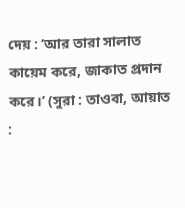দেয় : ‘আর তারা সালাত কায়েম করে, জাকাত প্রদান করে।’ (সুরা : তাওবা, আয়াত :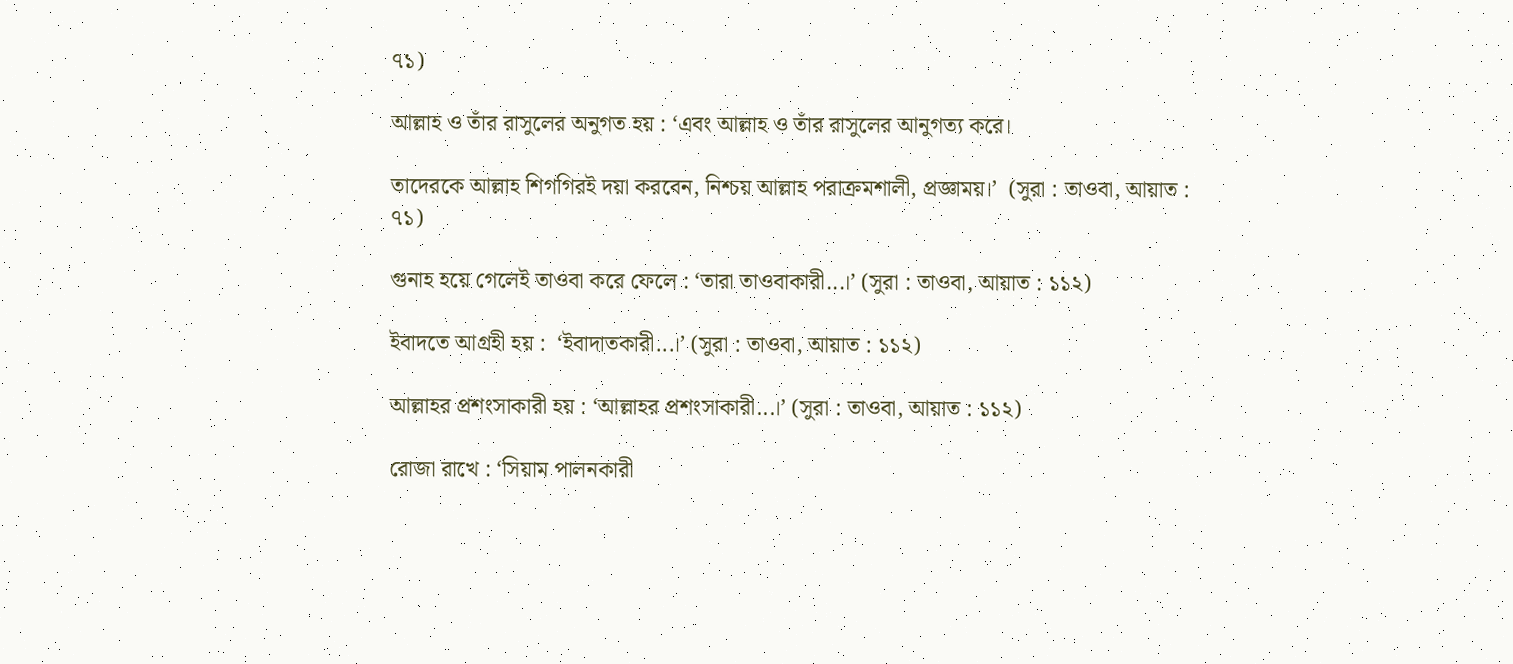৭১)

আল্লাহ ও তাঁর রাসুলের অনুগত হয় : ‘এবং আল্লাহ ও তাঁর রাসুলের আনুগত্য করে।

তাদেরকে আল্লাহ শিগগিরই দয়া করবেন, নিশ্চয় আল্লাহ পরাক্রমশালী, প্রজ্ঞাময়।’  (সুরা : তাওবা, আয়াত : ৭১)

গুনাহ হয়ে গেলেই তাওবা করে ফেলে : ‘তারা তাওবাকারী...।’ (সুরা : তাওবা, আয়াত : ১১২)

ইবাদতে আগ্রহী হয় :  ‘ইবাদাতকারী...।’ (সুরা : তাওবা, আয়াত : ১১২)

আল্লাহর প্রশংসাকারী হয় : ‘আল্লাহর প্রশংসাকারী...।’ (সুরা : তাওবা, আয়াত : ১১২)

রোজা রাখে : ‘সিয়াম পালনকারী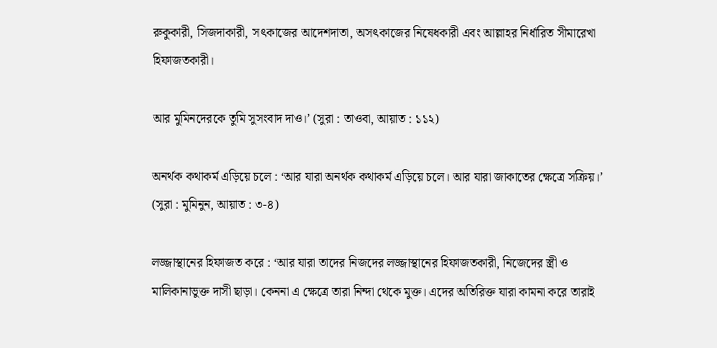রুকুকারী, সিজদাকারী, সৎকাজের আদেশদাতা, অসৎকাজের নিষেধকারী এবং আল্লাহর নির্ধারিত সীমারেখা হিফাজতকারী।

আর মুমিনদেরকে তুমি সুসংবাদ দাও।’ (সুরা : তাওবা, আয়াত : ১১২)

অনর্থক কথাকর্ম এড়িয়ে চলে : ‘আর যারা অনর্থক কথাকর্ম এড়িয়ে চলে। আর যারা জাকাতের ক্ষেত্রে সক্রিয়।’ (সুরা : মুমিনুন, আয়াত : ৩-৪)

লজ্জাস্থানের হিফাজত করে : ‘আর যারা তাদের নিজদের লজ্জাস্থানের হিফাজতকারী, নিজেদের স্ত্রী ও মালিকানাভুক্ত দাসী ছাড়া। কেননা এ ক্ষেত্রে তারা নিন্দা থেকে মুক্ত। এদের অতিরিক্ত যারা কামনা করে তারাই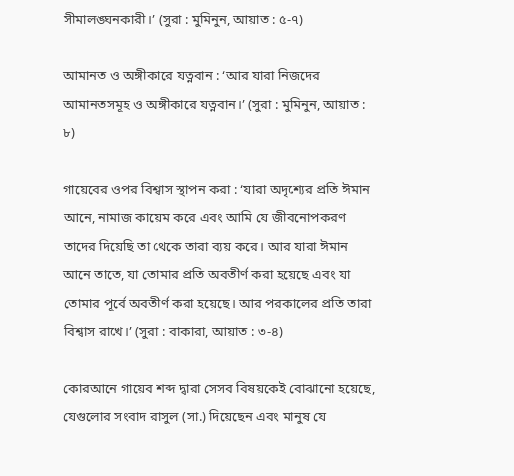সীমালঙ্ঘনকারী।’ (সুরা : মুমিনুন, আয়াত : ৫-৭)

আমানত ও অঙ্গীকারে যত্নবান : ‘আর যারা নিজদের আমানতসমূহ ও অঙ্গীকারে যত্নবান।’ (সুরা : মুমিনুন, আয়াত : ৮)

গায়েবের ওপর বিশ্বাস স্থাপন করা : ‘যারা অদৃশ্যের প্রতি ঈমান আনে, নামাজ কায়েম করে এবং আমি যে জীবনোপকরণ তাদের দিয়েছি তা থেকে তারা ব্যয় করে। আর যারা ঈমান আনে তাতে, যা তোমার প্রতি অবতীর্ণ করা হয়েছে এবং যা তোমার পূর্বে অবতীর্ণ করা হয়েছে। আর পরকালের প্রতি তারা বিশ্বাস রাখে।’ (সুরা : বাকারা, আয়াত : ৩-৪)

কোরআনে গায়েব শব্দ দ্বারা সেসব বিষয়কেই বোঝানো হয়েছে, যেগুলোর সংবাদ রাসুল (সা.) দিয়েছেন এবং মানুষ যে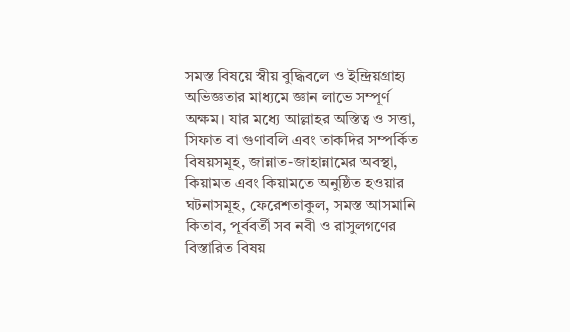সমস্ত বিষয়ে স্বীয় বুদ্ধিবলে ও ইন্দ্রিয়গ্রাহ্য অভিজ্ঞতার মাধ্যমে জ্ঞান লাভে সম্পূর্ণ অক্ষম। যার মধ্যে আল্লাহর অস্তিত্ব ও সত্তা, সিফাত বা গুণাবলি এবং তাকদির সম্পর্কিত বিষয়সমূহ, জান্নাত-জাহান্নামের অবস্থা, কিয়ামত এবং কিয়ামতে অনুষ্ঠিত হওয়ার ঘটনাসমূহ, ফেরেশতাকুল, সমস্ত আসমানি কিতাব, পূর্ববর্তী সব নবী ও রাসুলগণের বিস্তারিত বিষয়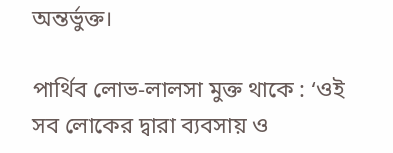অন্তর্ভুক্ত।

পার্থিব লোভ-লালসা মুক্ত থাকে : ‘ওই সব লোকের দ্বারা ব্যবসায় ও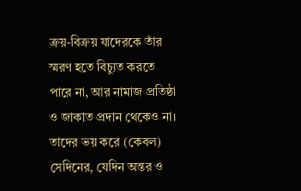ক্রয়-বিক্রয় যাদেরকে তাঁর স্মরণ হতে বিচ্যুত করতে পারে না, আর নামাজ প্রতিষ্ঠা ও জাকাত প্রদান থেকেও না। তাদের ভয় করে (কেবল) সেদিনের, যেদিন অন্তর ও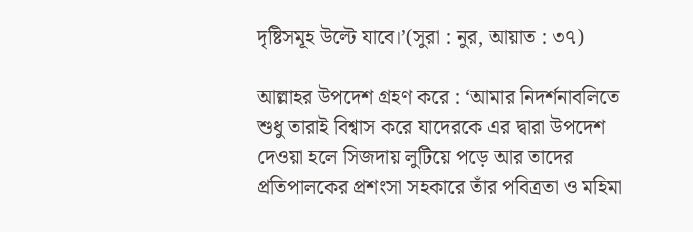দৃষ্টিসমূহ উল্টে যাবে।’(সুরা : নুর, আয়াত : ৩৭)

আল্লাহর উপদেশ গ্রহণ করে : ‘আমার নিদর্শনাবলিতে শুধু তারাই বিশ্বাস করে যাদেরকে এর দ্বারা উপদেশ দেওয়া হলে সিজদায় লুটিয়ে পড়ে আর তাদের প্রতিপালকের প্রশংসা সহকারে তাঁর পবিত্রতা ও মহিমা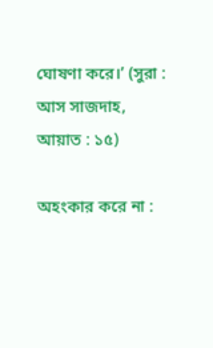ঘোষণা করে।’ (সুরা : আস সাজদাহ, আয়াত : ১৫)

অহংকার করে না :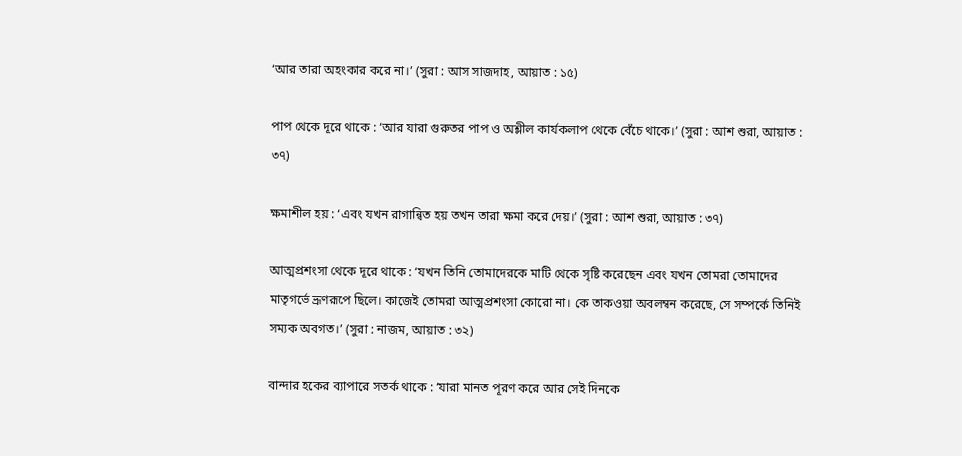‘আর তারা অহংকার করে না।’ (সুরা : আস সাজদাহ, আয়াত : ১৫)

পাপ থেকে দূরে থাকে : ‘আর যারা গুরুতর পাপ ও অশ্লীল কার্যকলাপ থেকে বেঁচে থাকে।’ (সুরা : আশ শুরা, আয়াত : ৩৭)

ক্ষমাশীল হয় : ‘এবং যখন রাগান্বিত হয় তখন তারা ক্ষমা করে দেয়।’ (সুরা : আশ শুরা, আয়াত : ৩৭)

আত্মপ্রশংসা থেকে দূরে থাকে : ‘যখন তিনি তোমাদেরকে মাটি থেকে সৃষ্টি করেছেন এবং যখন তোমরা তোমাদের মাতৃগর্ভে ভ্রূণরূপে ছিলে। কাজেই তোমরা আত্মপ্রশংসা কোরো না। কে তাকওয়া অবলম্বন করেছে, সে সম্পর্কে তিনিই সম্যক অবগত।’ (সুরা : নাজম, আয়াত : ৩২)

বান্দার হকের ব্যাপারে সতর্ক থাকে : ‘যারা মানত পূরণ করে আর সেই দিনকে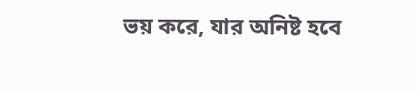ভয় করে, যার অনিষ্ট হবে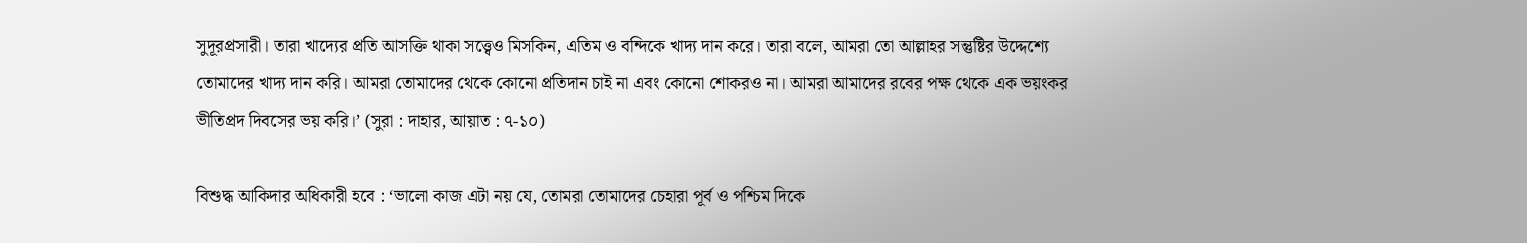সুদূরপ্রসারী। তারা খাদ্যের প্রতি আসক্তি থাকা সত্ত্বেও মিসকিন, এতিম ও বন্দিকে খাদ্য দান করে। তারা বলে, আমরা তো আল্লাহর সন্তুষ্টির উদ্দেশ্যে তোমাদের খাদ্য দান করি। আমরা তোমাদের থেকে কোনো প্রতিদান চাই না এবং কোনো শোকরও না। আমরা আমাদের রবের পক্ষ থেকে এক ভয়ংকর ভীতিপ্রদ দিবসের ভয় করি।’ (সুরা : দাহার, আয়াত : ৭-১০)

বিশুদ্ধ আকিদার অধিকারী হবে : ‘ভালো কাজ এটা নয় যে, তোমরা তোমাদের চেহারা পূর্ব ও পশ্চিম দিকে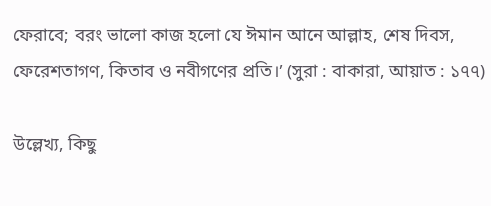ফেরাবে; বরং ভালো কাজ হলো যে ঈমান আনে আল্লাহ, শেষ দিবস, ফেরেশতাগণ, কিতাব ও নবীগণের প্রতি।’ (সুরা : বাকারা, আয়াত : ১৭৭)

উল্লেখ্য, কিছু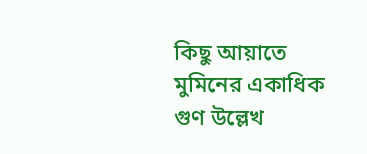কিছু আয়াতে মুমিনের একাধিক গুণ উল্লেখ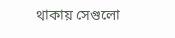থাকায় সেগুলো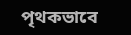পৃথকভাবে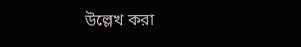উল্লেখ করা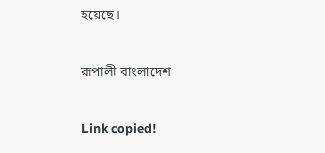হয়েছে।

রূপালী বাংলাদেশ

Link copied!